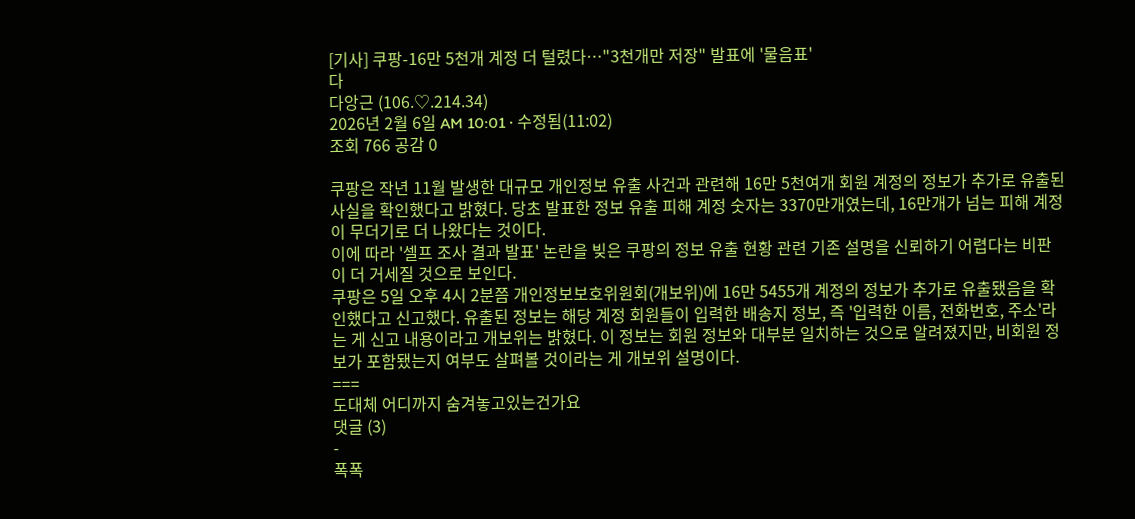[기사] 쿠팡-16만 5천개 계정 더 털렸다…"3천개만 저장" 발표에 '물음표'
다
다앙근 (106.♡.214.34)
2026년 2월 6일 AM 10:01 · 수정됨(11:02)
조회 766 공감 0

쿠팡은 작년 11월 발생한 대규모 개인정보 유출 사건과 관련해 16만 5천여개 회원 계정의 정보가 추가로 유출된 사실을 확인했다고 밝혔다. 당초 발표한 정보 유출 피해 계정 숫자는 3370만개였는데, 16만개가 넘는 피해 계정이 무더기로 더 나왔다는 것이다.
이에 따라 '셀프 조사 결과 발표' 논란을 빚은 쿠팡의 정보 유출 현황 관련 기존 설명을 신뢰하기 어렵다는 비판이 더 거세질 것으로 보인다.
쿠팡은 5일 오후 4시 2분쯤 개인정보보호위원회(개보위)에 16만 5455개 계정의 정보가 추가로 유출됐음을 확인했다고 신고했다. 유출된 정보는 해당 계정 회원들이 입력한 배송지 정보, 즉 '입력한 이름, 전화번호, 주소'라는 게 신고 내용이라고 개보위는 밝혔다. 이 정보는 회원 정보와 대부분 일치하는 것으로 알려졌지만, 비회원 정보가 포함됐는지 여부도 살펴볼 것이라는 게 개보위 설명이다.
===
도대체 어디까지 숨겨놓고있는건가요
댓글 (3)
-
폭폭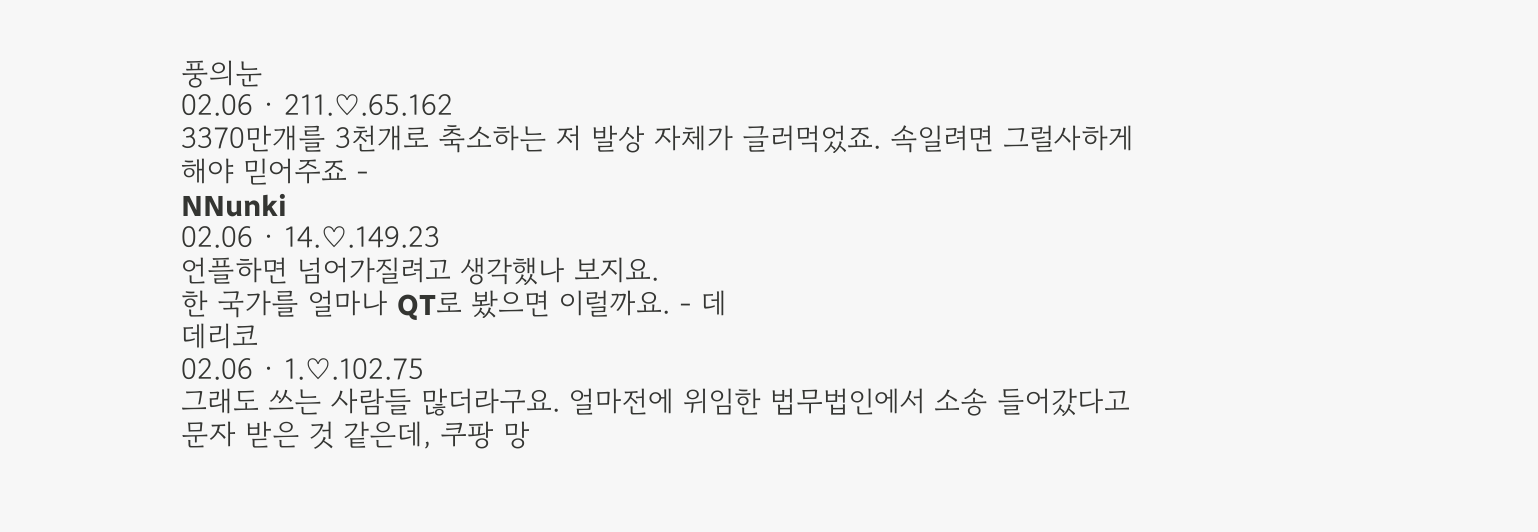풍의눈
02.06 · 211.♡.65.162
3370만개를 3천개로 축소하는 저 발상 자체가 글러먹었죠. 속일려면 그럴사하게 해야 믿어주죠 -
NNunki
02.06 · 14.♡.149.23
언플하면 넘어가질려고 생각했나 보지요.
한 국가를 얼마나 QT로 봤으면 이럴까요. - 데
데리코
02.06 · 1.♡.102.75
그래도 쓰는 사람들 많더라구요. 얼마전에 위임한 법무법인에서 소송 들어갔다고 문자 받은 것 같은데, 쿠팡 망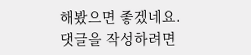해봤으면 좋겠네요.
댓글을 작성하려면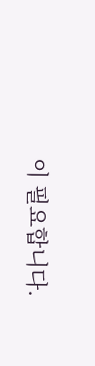이 필요합니다.